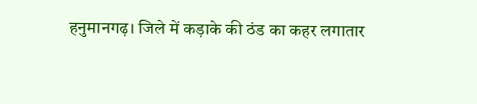हनुमानगढ़। जिले में कड़ाके की ठंड का कहर लगातार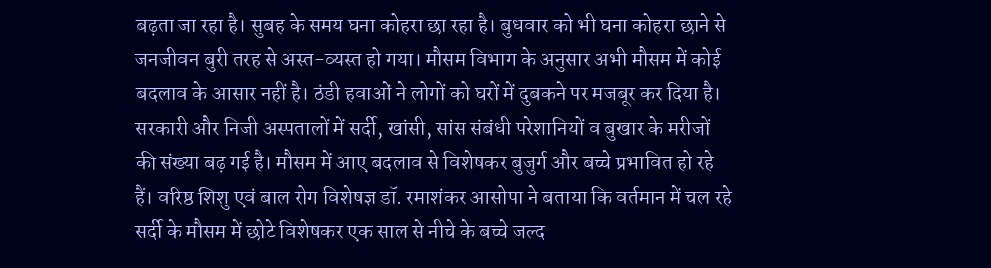बढ़ता जा रहा है। सुबह के समय घना कोहरा छा रहा है। बुधवार को भी घना कोहरा छाने से जनजीवन बुरी तरह से अस्त-व्यस्त हो गया। मौसम विभाग के अनुसार अभी मौसम में कोई बदलाव के आसार नहीं है। ठंडी हवाओं ने लोगों को घरों में दुबकने पर मजबूर कर दिया है। सरकारी और निजी अस्पतालों में सर्दी, खांसी, सांस संबंधी परेशानियों व बुखार के मरीजों की संख्या बढ़ गई है। मौसम में आए बदलाव से विशेषकर बुजुर्ग और बच्चे प्रभावित हो रहे हैं। वरिष्ठ शिशु एवं बाल रोग विशेषज्ञ डॉ. रमाशंकर आसोपा ने बताया कि वर्तमान में चल रहे सर्दी के मौसम में छोटे विशेषकर एक साल से नीचे के बच्चे जल्द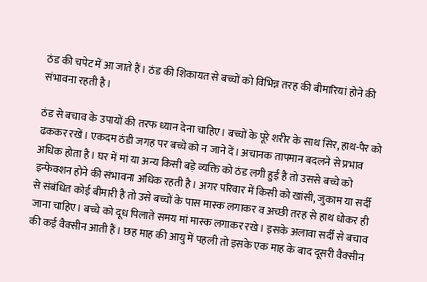ठंड की चपेट में आ जाते हैं। ठंड की शिकायत से बच्चों को विभिन्न तरह की बीमारियां होने की संभावना रहती है।

ठंड से बचाव के उपायों की तरफ ध्यान देना चाहिए। बच्चों के पूरे शरीर के साथ सिर, हाथ-पैर को ढककर रखें। एकदम ठंडी जगह पर बच्चे को न जाने दें। अचानक तापमान बदलने से प्रभाव अधिक होता है। घर में मां या अन्य किसी बड़े व्यक्ति को ठंड लगी हुई है तो उससे बच्चे को इन्फेक्शन होने की संभावना अधिक रहती है। अगर परिवार में किसी को खांसी, जुकाम या सर्दी से संबंधित कोई बीमारी है तो उसे बच्चों के पास मास्क लगाकर व अच्छी तरह से हाथ धोकर ही जाना चाहिए। बच्चे को दूध पिलाते समय मां मास्क लगाकर रखे। इसके अलावा सर्दी से बचाव की कई वैक्सीन आती हैं। छह माह की आयु में पहली तो इसके एक माह के बाद दूसरी वैक्सीन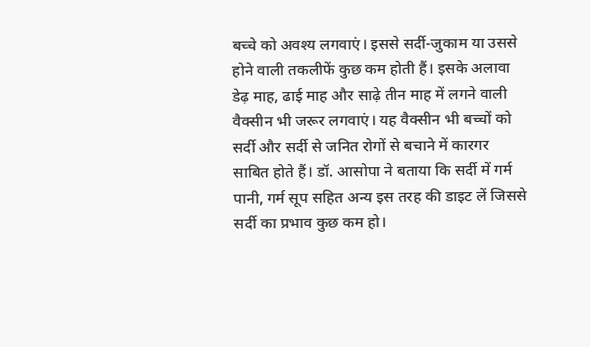बच्चे को अवश्य लगवाएं। इससे सर्दी-जुकाम या उससे होने वाली तकलीफें कुछ कम होती हैं। इसके अलावा डेढ़ माह, ढाई माह और साढ़े तीन माह में लगने वाली वैक्सीन भी जरूर लगवाएं। यह वैक्सीन भी बच्चों को सर्दी और सर्दी से जनित रोगों से बचाने में कारगर साबित होते हैं। डॉ. आसोपा ने बताया कि सर्दी में गर्म पानी, गर्म सूप सहित अन्य इस तरह की डाइट लें जिससे सर्दी का प्रभाव कुछ कम हो।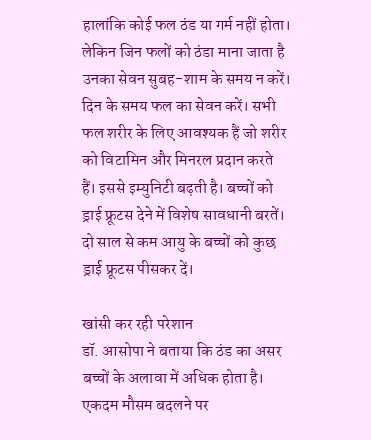हालांकि कोई फल ठंड या गर्म नहीं होता। लेकिन जिन फलों को ठंडा माना जाता है उनका सेवन सुबह-शाम के समय न करें। दिन के समय फल का सेवन करें। सभी फल शरीर के लिए आवश्यक हैं जो शरीर को विटामिन और मिनरल प्रदान करते हैं। इससे इम्युनिटी बढ़ती है। बच्चों को ड्राई फ्रूटस देने में विशेष सावधानी बरतें। दो साल से कम आयु के बच्चों को कुछ ड्राई फ्रूटस पीसकर दें।

खांसी कर रही परेशान
डॉ. आसोपा ने बताया कि ठंड का असर बच्चों के अलावा में अधिक होता है। एकदम मौसम बदलने पर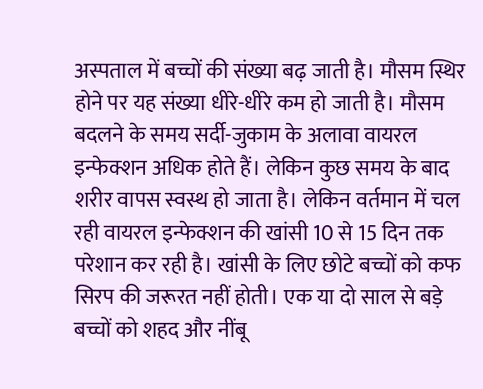अस्पताल में बच्चों की संख्या बढ़ जाती है। मौसम स्थिर होने पर यह संख्या धीरे-धीरे कम हो जाती है। मौसम बदलने के समय सर्दी-जुकाम के अलावा वायरल इन्फेक्शन अधिक होते हैं। लेकिन कुछ समय के बाद शरीर वापस स्वस्थ हो जाता है। लेकिन वर्तमान में चल रही वायरल इन्फेक्शन की खांसी 10 से 15 दिन तक परेशान कर रही है। खांसी के लिए छोटे बच्चों को कफ सिरप की जरूरत नहीं होती। एक या दो साल से बड़े बच्चों को शहद और नींबू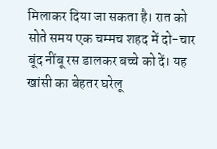मिलाकर दिया जा सकता है। रात को सोते समय एक चम्मच शहद में दो-चार बूंद नींबू रस डालकर बच्चे को दें। यह खांसी का बेहतर घरेलू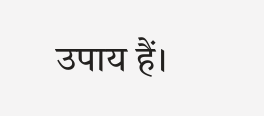उपाय हैं।